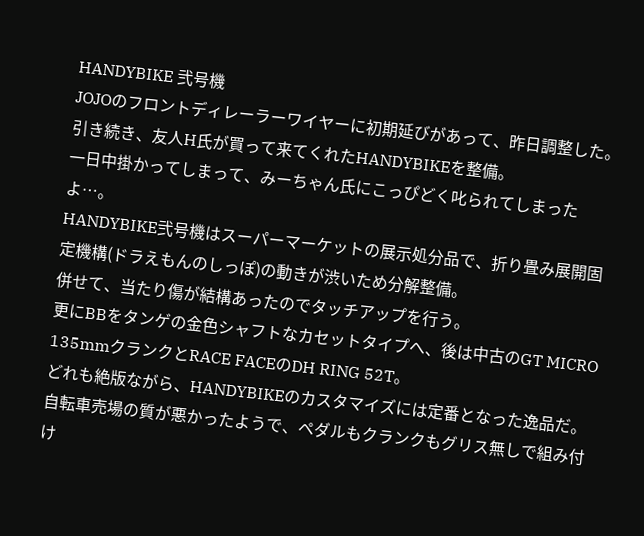HANDYBIKE 弐号機
JOJOのフロントディレーラーワイヤーに初期延びがあって、昨日調整した。
引き続き、友人H氏が買って来てくれたHANDYBIKEを整備。
一日中掛かってしまって、みーちゃん氏にこっぴどく叱られてしまったよ…。
HANDYBIKE弐号機はスーパーマーケットの展示処分品で、折り畳み展開固定機構(ドラえもんのしっぽ)の動きが渋いため分解整備。
併せて、当たり傷が結構あったのでタッチアップを行う。
更にBBをタンゲの金色シャフトなカセットタイプへ、後は中古のGT MICRO 135mmクランクとRACE FACEのDH RING 52T。
どれも絶版ながら、HANDYBIKEのカスタマイズには定番となった逸品だ。
自転車売場の質が悪かったようで、ペダルもクランクもグリス無しで組み付け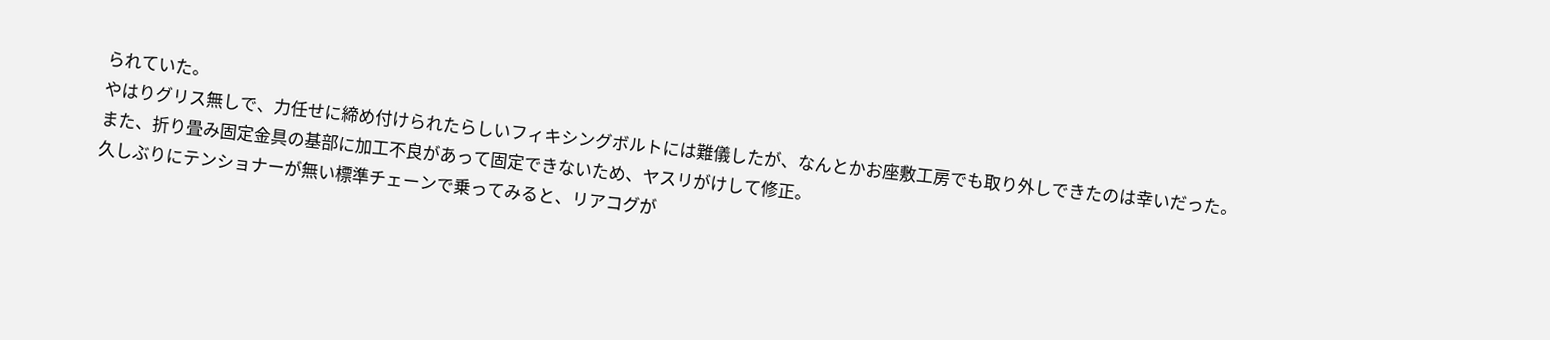られていた。
やはりグリス無しで、力任せに締め付けられたらしいフィキシングボルトには難儀したが、なんとかお座敷工房でも取り外しできたのは幸いだった。
また、折り畳み固定金具の基部に加工不良があって固定できないため、ヤスリがけして修正。
久しぶりにテンショナーが無い標準チェーンで乗ってみると、リアコグが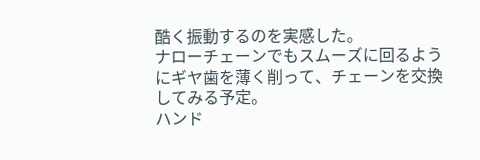酷く振動するのを実感した。
ナローチェーンでもスムーズに回るようにギヤ歯を薄く削って、チェーンを交換してみる予定。
ハンド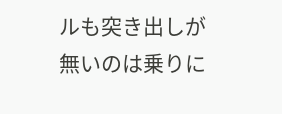ルも突き出しが無いのは乗りに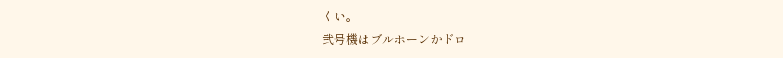くい。
弐号機はブルホーンかドロ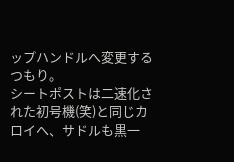ップハンドルへ変更するつもり。
シートポストは二速化された初号機(笑)と同じカロイへ、サドルも黒一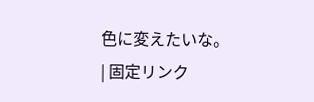色に変えたいな。
| 固定リンク